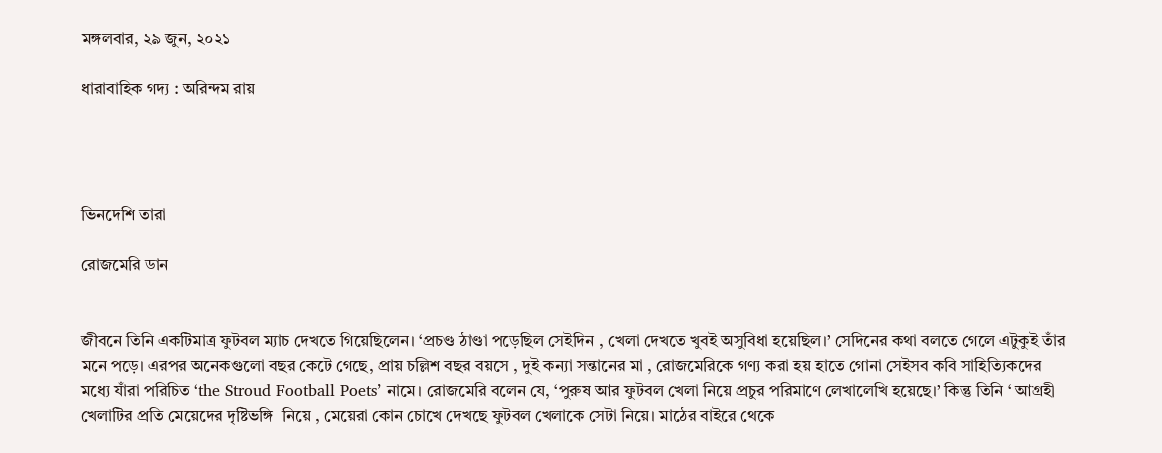মঙ্গলবার, ২৯ জুন, ২০২১

ধারাবাহিক গদ্য : অরিন্দম রায়




ভিনদেশি তারা

রোজমেরি ডান


জীবনে তিনি একটিমাত্র ফুটবল ম্যাচ দেখতে গিয়েছিলেন। ‘প্রচণ্ড ঠাণ্ডা পড়েছিল সেইদিন , খেলা দেখতে খুবই অসুবিধা হয়েছিল।’ সেদিনের কথা বলতে গেলে এটুকুই তাঁর মনে পড়ে। এরপর অনেকগুলো বছর কেটে গেছে, প্রায় চল্লিশ বছর বয়সে , দুই কন্যা সন্তানের মা , রোজমেরিকে গণ্য করা হয় হাতে গোনা সেইসব কবি সাহিত্যিকদের মধ্যে যাঁরা পরিচিত ‘the Stroud Football Poets’ নামে। রোজমেরি বলেন যে, ‘পুরুষ আর ফুটবল খেলা নিয়ে প্রচুর পরিমাণে লেখালেখি হয়েছে।’ কিন্তু তিনি ‘ আগ্রহী খেলাটির প্রতি মেয়েদের দৃষ্টিভঙ্গি  নিয়ে , মেয়েরা কোন চোখে দেখছে ফুটবল খেলাকে সেটা নিয়ে। মাঠের বাইরে থেকে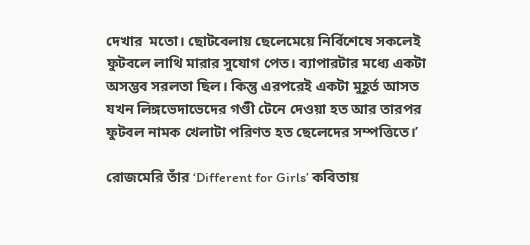দেখার  মতো। ছোটবেলায় ছেলেমেয়ে নির্বিশেষে সকলেই ফুটবলে লাথি মারার সুযোগ পেত। ব্যাপারটার মধ্যে একটা অসম্ভব সরলতা ছিল। কিন্তু এরপরেই একটা মুহূর্ত আসত যখন লিঙ্গভেদাভেদের গণ্ডী টেনে দেওয়া হত আর তারপর ফুটবল নামক খেলাটা পরিণত হত ছেলেদের সম্পত্তিতে।’

রোজমেরি তাঁর ‘Different for Girls’ কবিতায়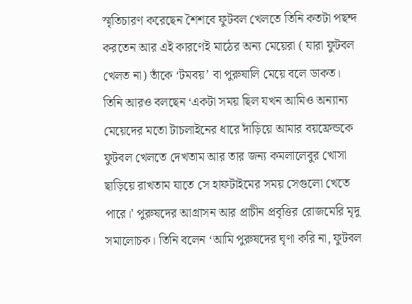স্মৃতিচারণ করেছেন শৈশবে ফুটবল খেলতে তিনি কতটা পছন্দ করতেন আর এই কারণেই মাঠের অন্য মেয়েরা ( যারা ফুটবল খেলত না) তাঁকে ‘টমবয়’ বা পুরুষালি মেয়ে বলে ডাকত। তিনি আরও বলছেন ‘একটা সময় ছিল যখন আমিও অন্যান্য মেয়েদের মতো টাচলাইনের ধারে দাঁড়িয়ে আমার বয়ফ্রেন্ডকে ফুটবল খেলতে দেখতাম আর তার জন্য কমলালেবুর খোসা ছাড়িয়ে রাখতাম যাতে সে হাফটাইমের সময় সেগুলো খেতে পারে।’ পুরুষদের আগ্রাসন আর প্রাচীন প্রবৃত্তির রোজমেরি মৃদু সমালোচক। তিনি বলেন ‘আমি পুরুষদের ঘৃণা করি না, ফুটবল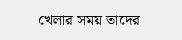খেলার সময় তাদের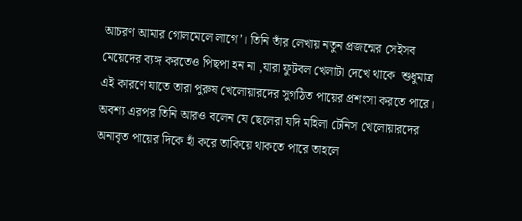আচরণ আমার গোলমেলে লাগে’। তিনি তাঁর লেখায় নতুন প্রজন্মের সেইসব মেয়েদের ব্যঙ্গ করতেও পিছপা হন না ,যারা ফুটবল খেলাটা দেখে থাকে  শুধুমাত্র এই কারণে যাতে তারা পুরুষ খেলোয়ারদের সুগঠিত পায়ের প্রশংসা করতে পারে। অবশ্য এরপর তিনি আরও বলেন যে ছেলেরা যদি মহিলা টেনিস খেলোয়ারদের অনাবৃত পায়ের দিকে হাঁ করে তাকিয়ে থাকতে পারে তাহলে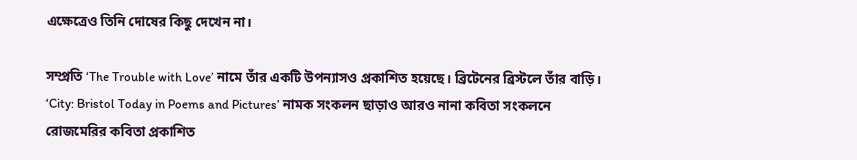এক্ষেত্রেও তিনি দোষের কিছু দেখেন না।

সম্প্রতি ‘The Trouble with Love’ নামে তাঁর একটি উপন্যাসও প্রকাশিত হয়েছে। ব্রিটেনের ব্রিস্টলে তাঁর বাড়ি। ‘City: Bristol Today in Poems and Pictures’ নামক সংকলন ছাড়াও আরও নানা কবিতা সংকলনে রোজমেরির কবিতা প্রকাশিত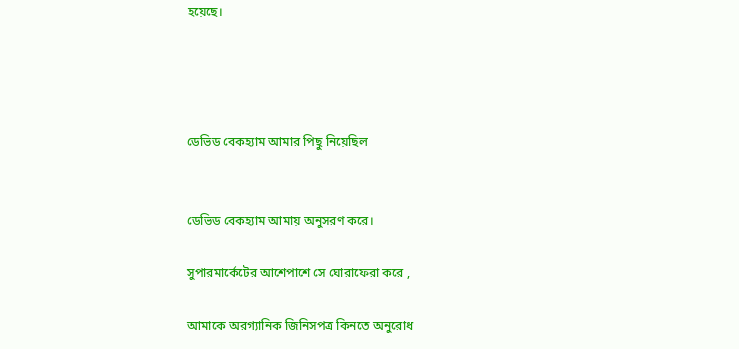হয়েছে।




ডেভিড বেকহ্যাম আমার পিছু নিয়েছিল


ডেভিড বেকহ্যাম আমায় অনুসরণ করে।

সুপারমার্কেটের আশেপাশে সে ঘোরাফেরা করে ,

আমাকে অরগ্যানিক জিনিসপত্র কিনতে অনুরোধ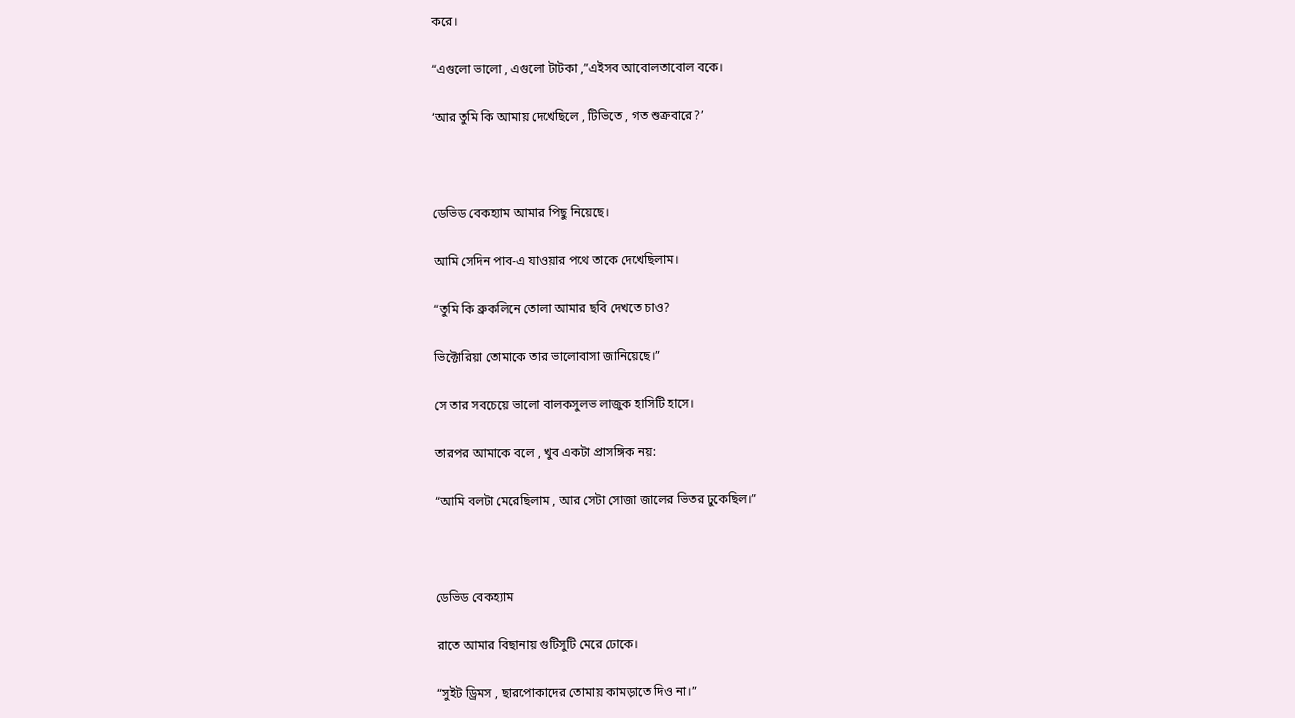করে।

“এগুলো ভালো , এগুলো টাটকা ,”এইসব আবোলতাবোল বকে।

‘আর তুমি কি আমায় দেখেছিলে , টিভিতে , গত শুক্রবারে?’



ডেভিড বেকহ্যাম আমার পিছু নিয়েছে।

আমি সেদিন পাব-এ যাওয়ার পথে তাকে দেখেছিলাম।

“তুমি কি ব্রুকলিনে তোলা আমার ছবি দেখতে চাও?

ভিক্টোরিয়া তোমাকে তার ভালোবাসা জানিয়েছে।”

সে তার সবচেয়ে ভালো বালকসুলভ লাজুক হাসিটি হাসে।

তারপর আমাকে বলে , খুব একটা প্রাসঙ্গিক নয়:

“আমি বলটা মেরেছিলাম , আর সেটা সোজা জালের ভিতর ঢুকেছিল।”



ডেভিড বেকহ্যাম

রাতে আমার বিছানায় গুটিসুটি মেরে ঢোকে।

“সুইট ড্রিমস , ছারপোকাদের তোমায় কামড়াতে দিও না।”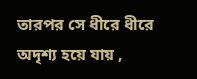তারপর সে ধীরে ধীরে অদৃশ্য হয়ে যায় ,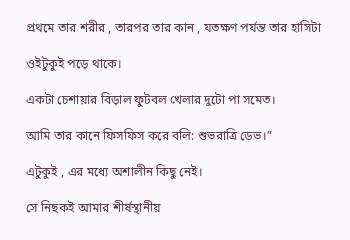প্রথমে তার শরীর , তারপর তার কান , যতক্ষণ পর্যন্ত তার হাসিটা

ওইটুকুই পড়ে থাকে।

একটা চেশায়ার বিড়াল ফুটবল খেলার দুটো পা সমেত।

আমি তার কানে ফিসফিস করে বলি: শুভরাত্রি ডেভ।”

এটুকুই , এর মধ্যে অশালীন কিছু নেই।

সে নিছকই আমার শীর্ষস্থানীয়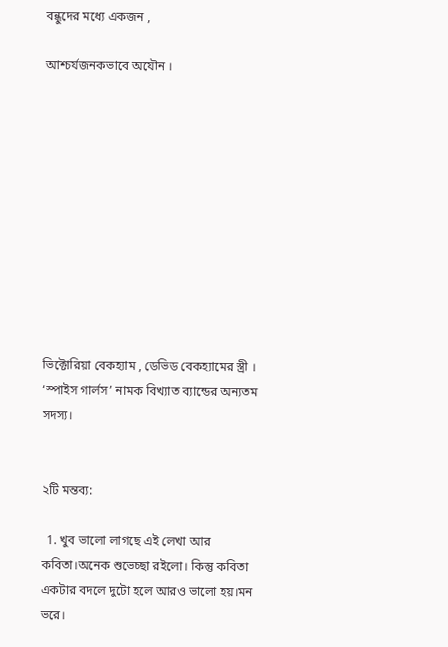বন্ধুদের মধ্যে একজন ,

আশ্চর্যজনকভাবে অযৌন ।











ভিক্টোরিয়া বেকহ্যাম , ডেভিড বেকহ্যামের স্ত্রী । ‘স্পাইস গার্লস’ নামক বিখ্যাত ব্যান্ডের অন্যতম সদস্য।


২টি মন্তব্য:

  1. খুব ভালো লাগছে এই লেখা আর কবিতা।অনেক শুভেচ্ছা রইলো। কিন্তু কবিতা একটার বদলে দুটো হলে আরও ভালো হয়।মন ভরে।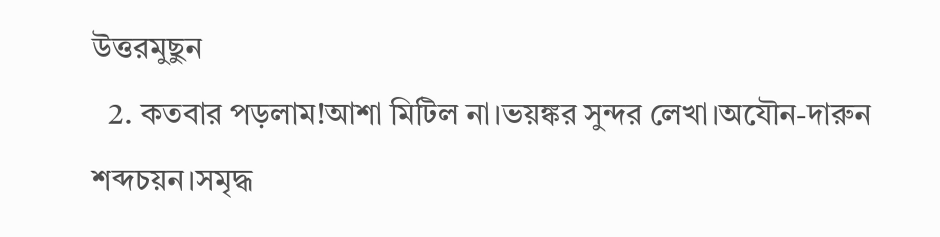উত্তরমুছুন
  2. কতবার পড়লাম!আশা মিটিল না।ভয়ঙ্কর সুন্দর লেখা।অযৌন-দারুন শব্দচয়ন।সমৃদ্ধ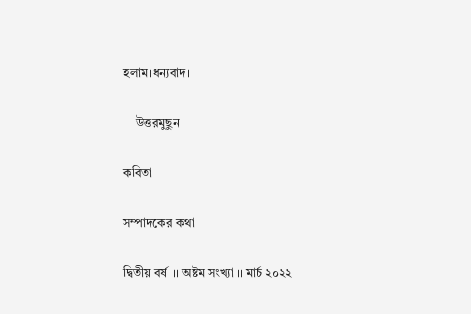হলাম।ধন্যবাদ।

    উত্তরমুছুন

কবিতা

সম্পাদকের কথা

দ্বিতীয় বর্ষ  ।। অষ্টম সংখ্যা ।। মার্চ ২০২২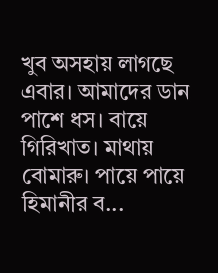খুব অসহায় লাগছে এবার। আমাদের ডান পাশে ধস। বায়ে গিরিখাত। মাথায় বোমারু। পায়ে পায়ে হিমানীর ব...